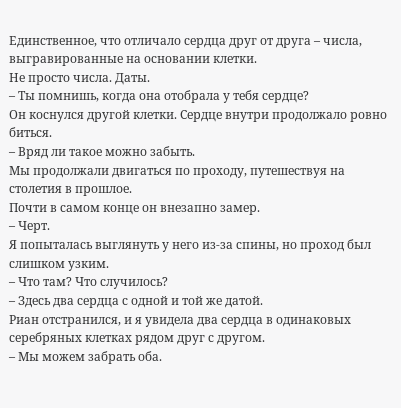Единственное, что отличало сердца друг от друга – числа, выгравированные на основании клетки.
Не просто числа. Даты.
– Ты помнишь, когда она отобрала у тебя сердце?
Он коснулся другой клетки. Сердце внутри продолжало ровно биться.
– Вряд ли такое можно забыть.
Мы продолжали двигаться по проходу, путешествуя на столетия в прошлое.
Почти в самом конце он внезапно замер.
– Черт.
Я попыталась выглянуть у него из-за спины, но проход был слишком узким.
– Что там? Что случилось?
– Здесь два сердца с одной и той же датой.
Риан отстранился, и я увидела два сердца в одинаковых серебряных клетках рядом друг с другом.
– Мы можем забрать оба.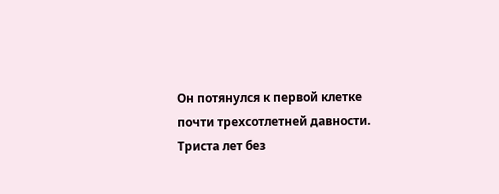Он потянулся к первой клетке почти трехсотлетней давности.
Триста лет без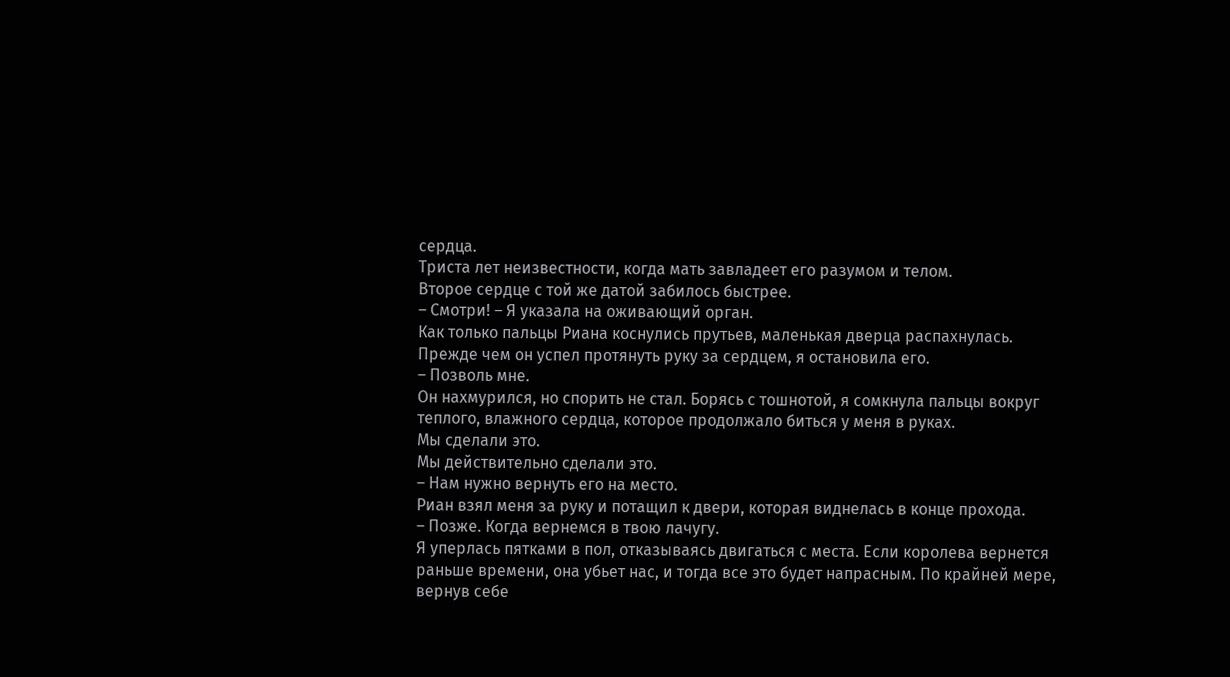сердца.
Триста лет неизвестности, когда мать завладеет его разумом и телом.
Второе сердце с той же датой забилось быстрее.
– Смотри! – Я указала на оживающий орган.
Как только пальцы Риана коснулись прутьев, маленькая дверца распахнулась.
Прежде чем он успел протянуть руку за сердцем, я остановила его.
– Позволь мне.
Он нахмурился, но спорить не стал. Борясь с тошнотой, я сомкнула пальцы вокруг теплого, влажного сердца, которое продолжало биться у меня в руках.
Мы сделали это.
Мы действительно сделали это.
– Нам нужно вернуть его на место.
Риан взял меня за руку и потащил к двери, которая виднелась в конце прохода.
– Позже. Когда вернемся в твою лачугу.
Я уперлась пятками в пол, отказываясь двигаться с места. Если королева вернется раньше времени, она убьет нас, и тогда все это будет напрасным. По крайней мере, вернув себе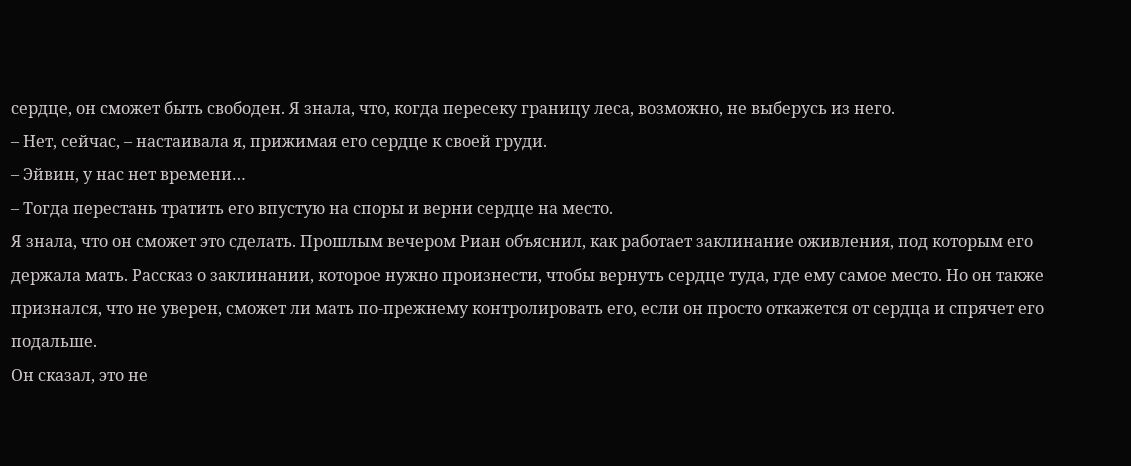сердце, он сможет быть свободен. Я знала, что, когда пересеку границу леса, возможно, не выберусь из него.
– Нет, сейчас, – настаивала я, прижимая его сердце к своей груди.
– Эйвин, у нас нет времени…
– Тогда перестань тратить его впустую на споры и верни сердце на место.
Я знала, что он сможет это сделать. Прошлым вечером Риан объяснил, как работает заклинание оживления, под которым его держала мать. Рассказ о заклинании, которое нужно произнести, чтобы вернуть сердце туда, где ему самое место. Но он также признался, что не уверен, сможет ли мать по-прежнему контролировать его, если он просто откажется от сердца и спрячет его подальше.
Он сказал, это не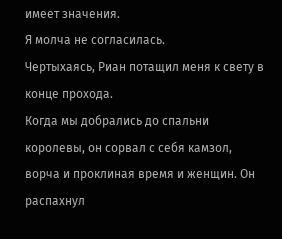имеет значения.
Я молча не согласилась.
Чертыхаясь, Риан потащил меня к свету в конце прохода.
Когда мы добрались до спальни королевы, он сорвал с себя камзол, ворча и проклиная время и женщин. Он распахнул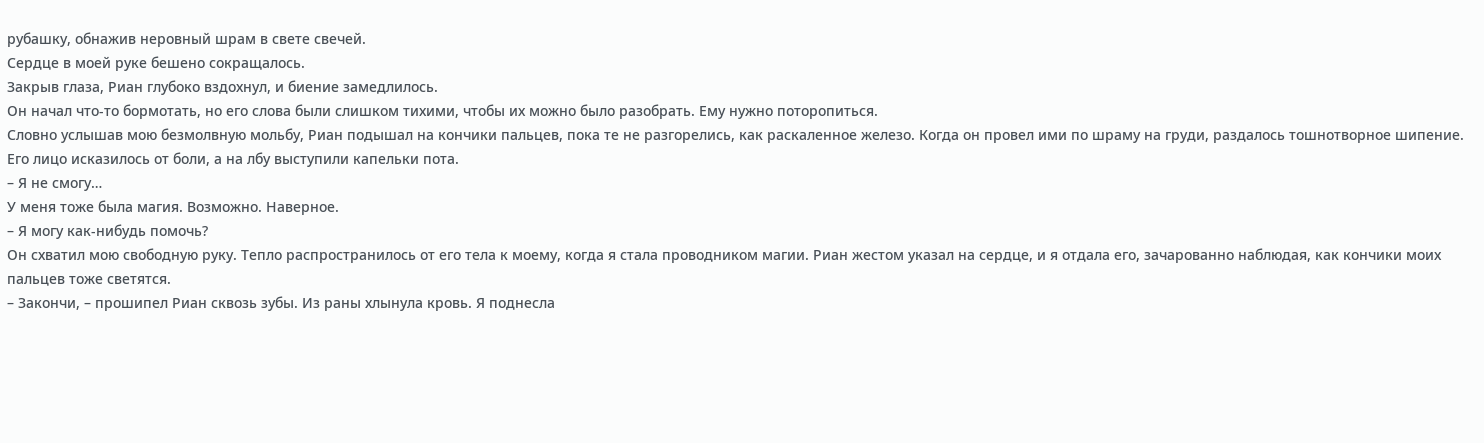рубашку, обнажив неровный шрам в свете свечей.
Сердце в моей руке бешено сокращалось.
Закрыв глаза, Риан глубоко вздохнул, и биение замедлилось.
Он начал что-то бормотать, но его слова были слишком тихими, чтобы их можно было разобрать. Ему нужно поторопиться.
Словно услышав мою безмолвную мольбу, Риан подышал на кончики пальцев, пока те не разгорелись, как раскаленное железо. Когда он провел ими по шраму на груди, раздалось тошнотворное шипение.
Его лицо исказилось от боли, а на лбу выступили капельки пота.
– Я не смогу…
У меня тоже была магия. Возможно. Наверное.
– Я могу как-нибудь помочь?
Он схватил мою свободную руку. Тепло распространилось от его тела к моему, когда я стала проводником магии. Риан жестом указал на сердце, и я отдала его, зачарованно наблюдая, как кончики моих пальцев тоже светятся.
– Закончи, – прошипел Риан сквозь зубы. Из раны хлынула кровь. Я поднесла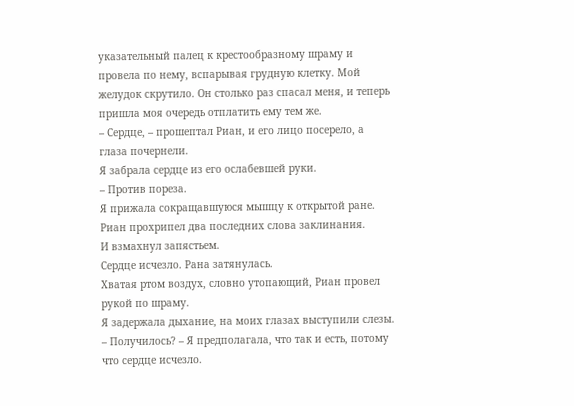указательный палец к крестообразному шраму и провела по нему, вспарывая грудную клетку. Мой желудок скрутило. Он столько раз спасал меня, и теперь пришла моя очередь отплатить ему тем же.
– Сердце, – прошептал Риан, и его лицо посерело, а глаза почернели.
Я забрала сердце из его ослабевшей руки.
– Против пореза.
Я прижала сокращавшуюся мышцу к открытой ране.
Риан прохрипел два последних слова заклинания.
И взмахнул запястьем.
Сердце исчезло. Рана затянулась.
Хватая ртом воздух, словно утопающий, Риан провел рукой по шраму.
Я задержала дыхание, на моих глазах выступили слезы.
– Получилось? – Я предполагала, что так и есть, потому что сердце исчезло.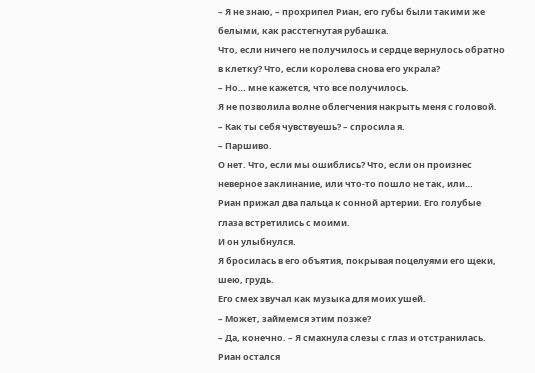– Я не знаю, – прохрипел Риан, его губы были такими же белыми, как расстегнутая рубашка.
Что, если ничего не получилось и сердце вернулось обратно в клетку? Что, если королева снова его украла?
– Но… мне кажется, что все получилось.
Я не позволила волне облегчения накрыть меня с головой.
– Как ты себя чувствуешь? – спросила я.
– Паршиво.
О нет. Что, если мы ошиблись? Что, если он произнес неверное заклинание, или что-то пошло не так, или…
Риан прижал два пальца к сонной артерии. Его голубые глаза встретились с моими.
И он улыбнулся.
Я бросилась в его объятия, покрывая поцелуями его щеки, шею, грудь.
Его смех звучал как музыка для моих ушей.
– Может, займемся этим позже?
– Да, конечно. – Я смахнула слезы с глаз и отстранилась.
Риан остался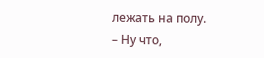лежать на полу.
– Ну что,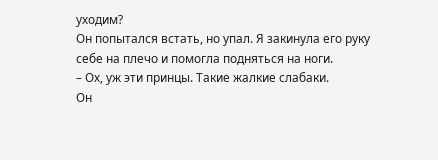уходим?
Он попытался встать, но упал. Я закинула его руку себе на плечо и помогла подняться на ноги.
– Ох, уж эти принцы. Такие жалкие слабаки.
Он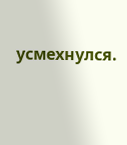усмехнулся.